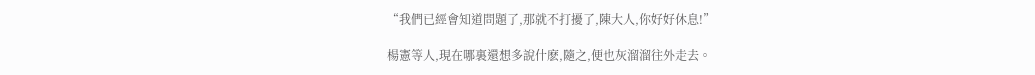“我們已經會知道問題了,那就不打擾了,陳大人,你好好休息!”

楊憲等人,現在哪裏還想多說什麽,隨之,便也灰溜溜往外走去。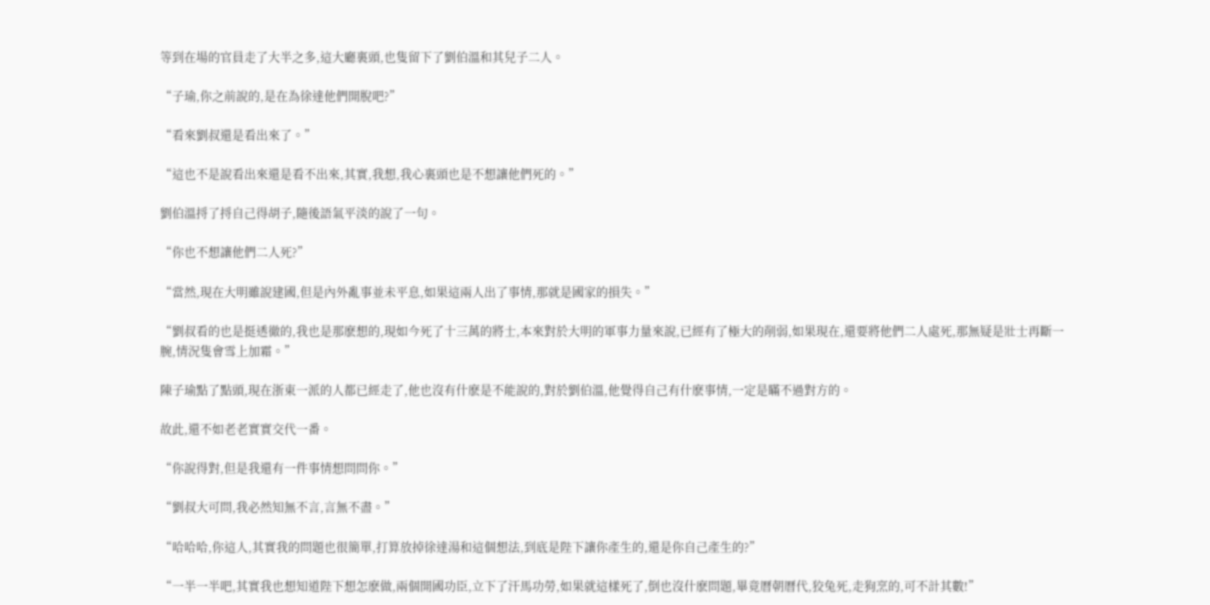等到在場的官員走了大半之多,這大廳裏頭,也隻留下了劉伯溫和其兒子二人。

“子瑜,你之前說的,是在為徐達他們開脫吧?”

“看來劉叔還是看出來了。”

“這也不是說看出來還是看不出來,其實,我想,我心裏頭也是不想讓他們死的。”

劉伯溫捋了捋自己得胡子,隨後語氣平淡的說了一句。

“你也不想讓他們二人死?”

“當然,現在大明雖說建國,但是內外亂事並未平息,如果這兩人出了事情,那就是國家的損失。”

“劉叔看的也是挺透徹的,我也是那麽想的,現如今死了十三萬的將士,本來對於大明的軍事力量來說,已經有了極大的削弱,如果現在,還要將他們二人處死,那無疑是壯士再斷一腕,情況隻會雪上加霜。”

陳子瑜點了點頭,現在浙東一派的人都已經走了,他也沒有什麽是不能說的,對於劉伯溫,他覺得自己有什麽事情,一定是瞞不過對方的。

故此,還不如老老實實交代一番。

“你說得對,但是我還有一件事情想問問你。”

“劉叔大可問,我必然知無不言,言無不盡。”

“哈哈哈,你這人,其實我的問題也很簡單,打算放掉徐達湯和這個想法,到底是陛下讓你產生的,還是你自己產生的?”

“一半一半吧,其實我也想知道陛下想怎麽做,兩個開國功臣,立下了汗馬功勞,如果就這樣死了,倒也沒什麽問題,畢竟曆朝曆代,狡兔死,走狗烹的,可不計其數!”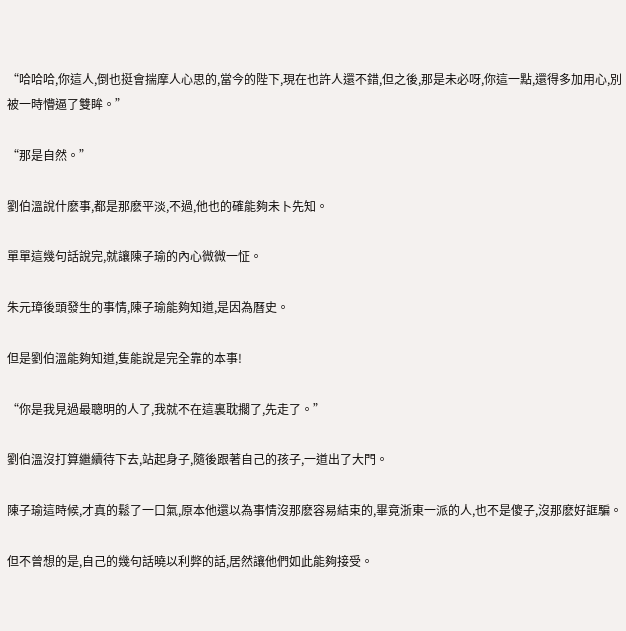“哈哈哈,你這人,倒也挺會揣摩人心思的,當今的陛下,現在也許人還不錯,但之後,那是未必呀,你這一點,還得多加用心,別被一時懵逼了雙眸。”

“那是自然。”

劉伯溫說什麽事,都是那麽平淡,不過,他也的確能夠未卜先知。

單單這幾句話說完,就讓陳子瑜的內心微微一怔。

朱元璋後頭發生的事情,陳子瑜能夠知道,是因為曆史。

但是劉伯溫能夠知道,隻能說是完全靠的本事!

“你是我見過最聰明的人了,我就不在這裏耽擱了,先走了。”

劉伯溫沒打算繼續待下去,站起身子,隨後跟著自己的孩子,一道出了大門。

陳子瑜這時候,才真的鬆了一口氣,原本他還以為事情沒那麽容易結束的,畢竟浙東一派的人,也不是傻子,沒那麽好誆騙。

但不曾想的是,自己的幾句話曉以利弊的話,居然讓他們如此能夠接受。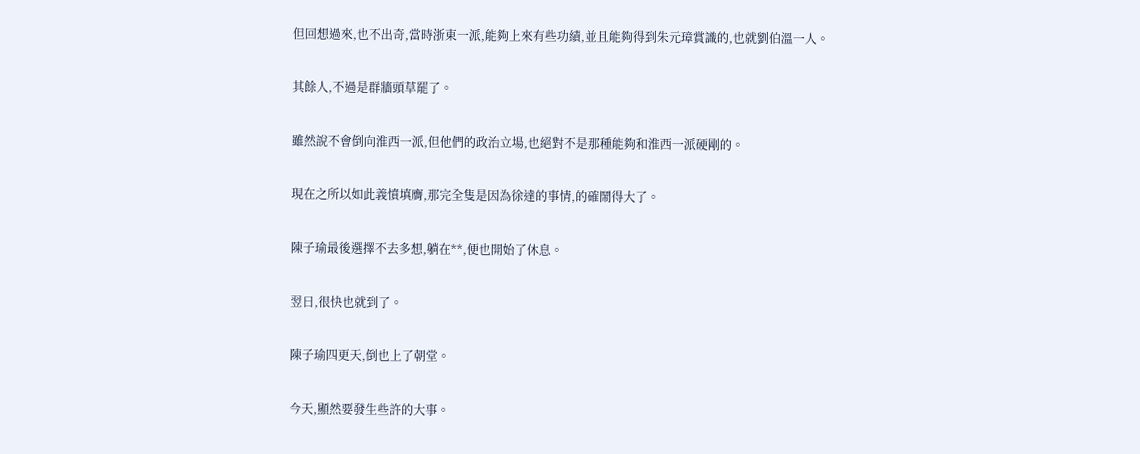但回想過來,也不出奇,當時浙東一派,能夠上來有些功績,並且能夠得到朱元璋賞識的,也就劉伯溫一人。

其餘人,不過是群牆頭草罷了。

雖然說不會倒向淮西一派,但他們的政治立場,也絕對不是那種能夠和淮西一派硬剛的。

現在之所以如此義憤填膺,那完全隻是因為徐達的事情,的確鬧得大了。

陳子瑜最後選擇不去多想,躺在**,便也開始了休息。

翌日,很快也就到了。

陳子瑜四更天,倒也上了朝堂。

今天,顯然要發生些許的大事。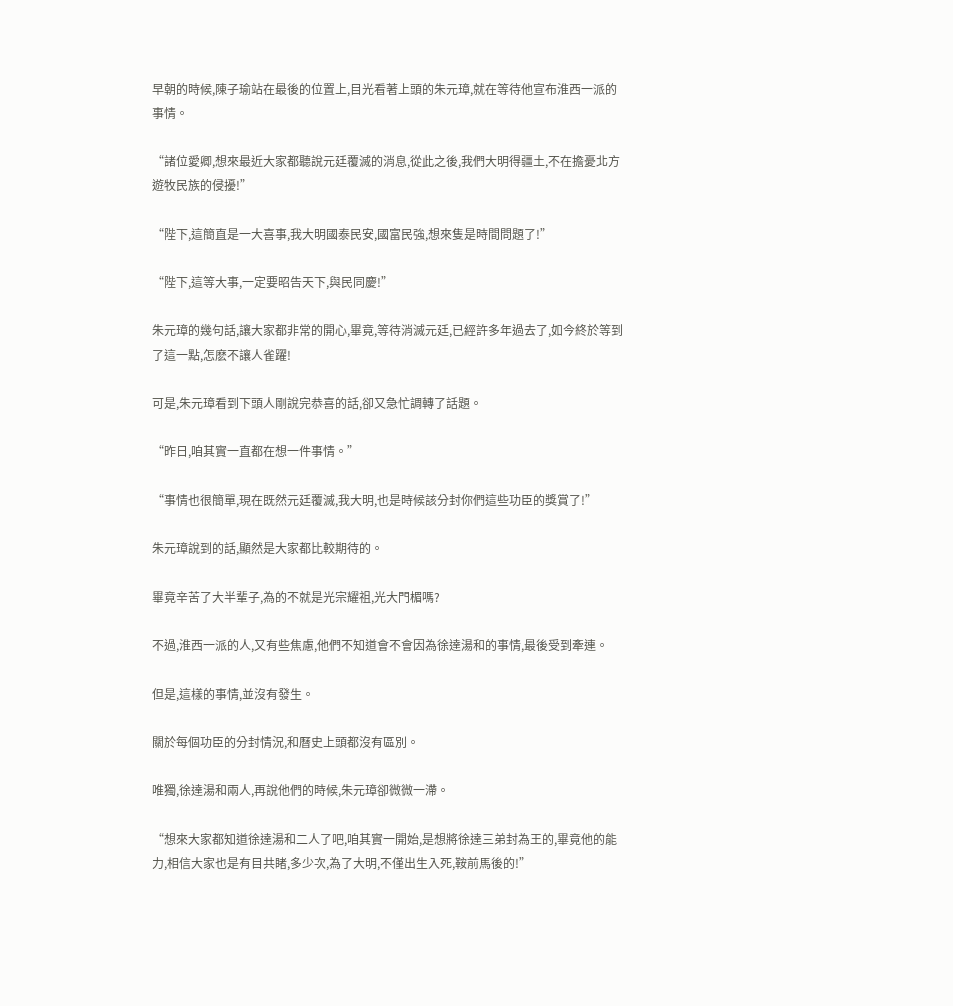早朝的時候,陳子瑜站在最後的位置上,目光看著上頭的朱元璋,就在等待他宣布淮西一派的事情。

“諸位愛卿,想來最近大家都聽說元廷覆滅的消息,從此之後,我們大明得疆土,不在擔憂北方遊牧民族的侵擾!”

“陛下,這簡直是一大喜事,我大明國泰民安,國富民強,想來隻是時間問題了!”

“陛下,這等大事,一定要昭告天下,與民同慶!”

朱元璋的幾句話,讓大家都非常的開心,畢竟,等待消滅元廷,已經許多年過去了,如今終於等到了這一點,怎麽不讓人雀躍!

可是,朱元璋看到下頭人剛說完恭喜的話,卻又急忙調轉了話題。

“昨日,咱其實一直都在想一件事情。”

“事情也很簡單,現在既然元廷覆滅,我大明,也是時候該分封你們這些功臣的獎賞了!”

朱元璋說到的話,顯然是大家都比較期待的。

畢竟辛苦了大半輩子,為的不就是光宗耀祖,光大門楣嗎?

不過,淮西一派的人,又有些焦慮,他們不知道會不會因為徐達湯和的事情,最後受到牽連。

但是,這樣的事情,並沒有發生。

關於每個功臣的分封情況,和曆史上頭都沒有區別。

唯獨,徐達湯和兩人,再說他們的時候,朱元璋卻微微一滯。

“想來大家都知道徐達湯和二人了吧,咱其實一開始,是想將徐達三弟封為王的,畢竟他的能力,相信大家也是有目共睹,多少次,為了大明,不僅出生入死,鞍前馬後的!”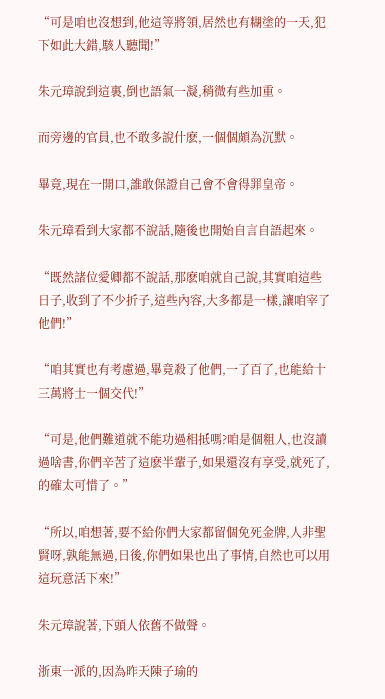“可是咱也沒想到,他這等將領,居然也有糊塗的一天,犯下如此大錯,駭人聽聞!”

朱元璋說到這裏,倒也語氣一凝,稍微有些加重。

而旁邊的官員,也不敢多說什麽,一個個頗為沉默。

畢竟,現在一開口,誰敢保證自己會不會得罪皇帝。

朱元璋看到大家都不說話,隨後也開始自言自語起來。

“既然諸位愛卿都不說話,那麽咱就自己說,其實咱這些日子,收到了不少折子,這些內容,大多都是一樣,讓咱宰了他們!”

“咱其實也有考慮過,畢竟殺了他們,一了百了,也能給十三萬將士一個交代!”

“可是,他們難道就不能功過相抵嗎?咱是個粗人,也沒讀過啥書,你們辛苦了這麽半輩子,如果還沒有享受,就死了,的確太可惜了。”

“所以,咱想著,要不給你們大家都留個免死金牌,人非聖賢呀,孰能無過,日後,你們如果也出了事情,自然也可以用這玩意活下來!”

朱元璋說著,下頭人依舊不做聲。

浙東一派的,因為昨天陳子瑜的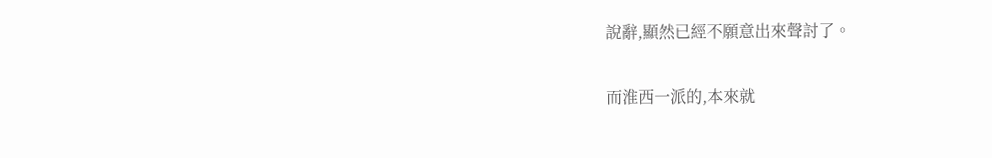說辭,顯然已經不願意出來聲討了。

而淮西一派的,本來就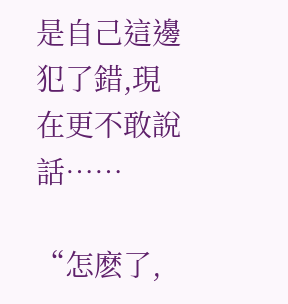是自己這邊犯了錯,現在更不敢說話……

“怎麽了,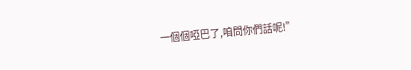一個個啞巴了,咱問你們話呢!”